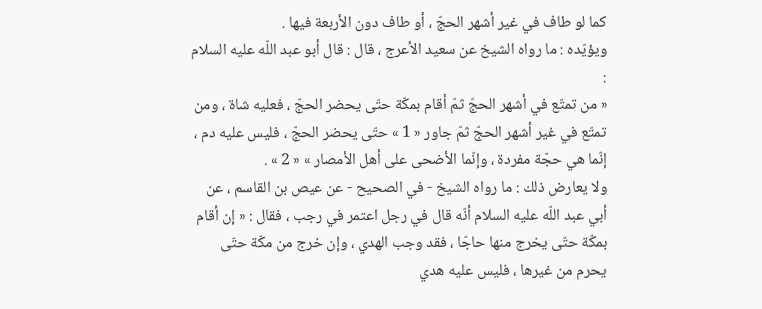كما لو طاف في غير أشهر الحجّ ، أو طاف دون الأربعة فيها .
ويؤيّده : ما رواه الشيخ عن سعيد الأعرج ، قال : قال أبو عبد اللّه عليه السلام :
« من تمتّع في أشهر الحجّ ثمّ أقام بمكّة حتّى يحضر الحجّ ، فعليه شاة ، ومن تمتّع في غير أشهر الحجّ ثمّ جاور « 1 » حتّى يحضر الحجّ ، فليس عليه دم ، إنّما هي حجّة مفردة ، وإنّما الأضحى على أهل الأمصار » « 2 » .
ولا يعارض ذلك : ما رواه الشيخ - في الصحيح - عن عيص بن القاسم ، عن أبي عبد اللّه عليه السلام أنّه قال في رجل اعتمر في رجب ، فقال : « إن أقام بمكّة حتّى يخرج منها حاجّا ، فقد وجب الهدي ، وإن خرج من مكّة حتّى يحرم من غيرها ، فليس عليه هدي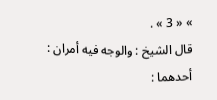» « 3 » .
قال الشيخ : والوجه فيه أمران :
أحدهما :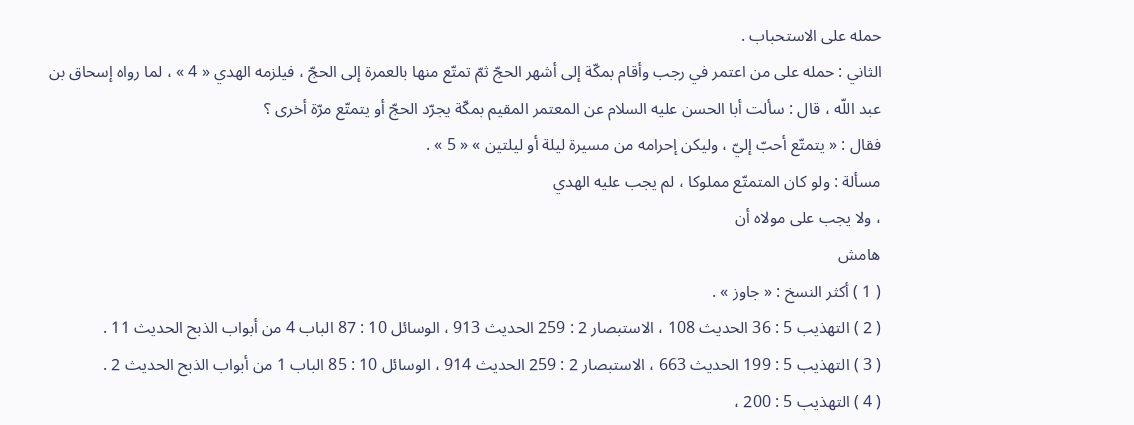حمله على الاستحباب .
الثاني : حمله على من اعتمر في رجب وأقام بمكّة إلى أشهر الحجّ ثمّ تمتّع منها بالعمرة إلى الحجّ ، فيلزمه الهدي « 4 » ، لما رواه إسحاق بن عبد اللّه ، قال : سألت أبا الحسن عليه السلام عن المعتمر المقيم بمكّة يجرّد الحجّ أو يتمتّع مرّة أخرى ؟
فقال : « يتمتّع أحبّ إليّ ، وليكن إحرامه من مسيرة ليلة أو ليلتين » « 5 » .
مسألة : ولو كان المتمتّع مملوكا ، لم يجب عليه الهدي
، ولا يجب على مولاه أن
هامش
( 1 ) أكثر النسخ : « جاوز » .
( 2 ) التهذيب 5 : 36 الحديث 108 ، الاستبصار 2 : 259 الحديث 913 ، الوسائل 10 : 87 الباب 4 من أبواب الذبح الحديث 11 .
( 3 ) التهذيب 5 : 199 الحديث 663 ، الاستبصار 2 : 259 الحديث 914 ، الوسائل 10 : 85 الباب 1 من أبواب الذبح الحديث 2 .
( 4 ) التهذيب 5 : 200 ،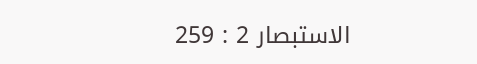الاستبصار 2 : 259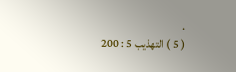.
( 5 ) التهذيب 5 : 200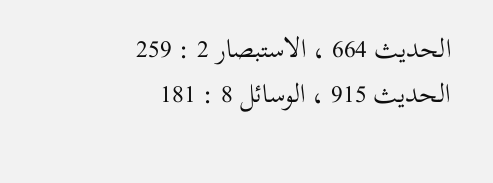الحديث 664 ، الاستبصار 2 : 259 الحديث 915 ، الوسائل 8 : 181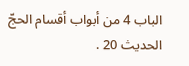الباب 4 من أبواب أقسام الحجّ الحديث 20 .